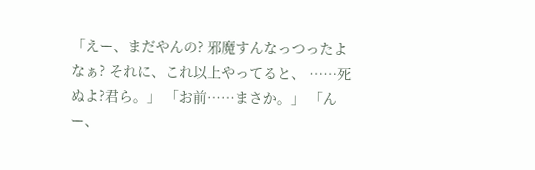「えー、まだやんの? 邪魔すんなっつったよなぁ? それに、これ以上やってると、 ……死ぬよ?君ら。」 「お前……まさか。」 「んー、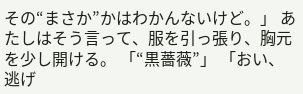その“まさか”かはわかんないけど。」 あたしはそう言って、服を引っ張り、胸元を少し開ける。 「“黒薔薇”」 「おい、逃げ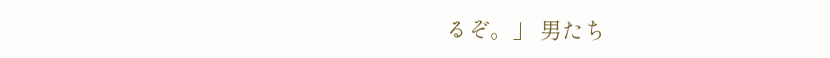るぞ。」 男たち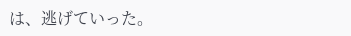は、逃げていった。